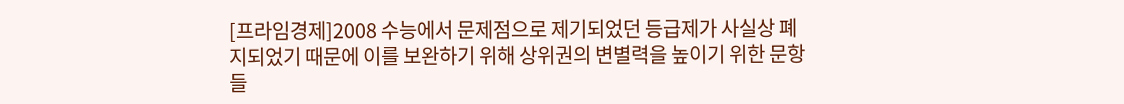[프라임경제]2008 수능에서 문제점으로 제기되었던 등급제가 사실상 폐지되었기 때문에 이를 보완하기 위해 상위권의 변별력을 높이기 위한 문항들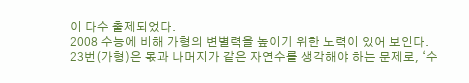이 다수 출제되었다.
2008 수능에 비해 가형의 변별력을 높이기 위한 노력이 있어 보인다.
23번(가형)은 몫과 나머지가 같은 자연수를 생각해야 하는 문제로, ‘수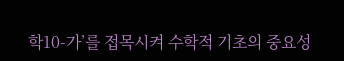학10-가’를 접목시켜 수학적 기초의 중요성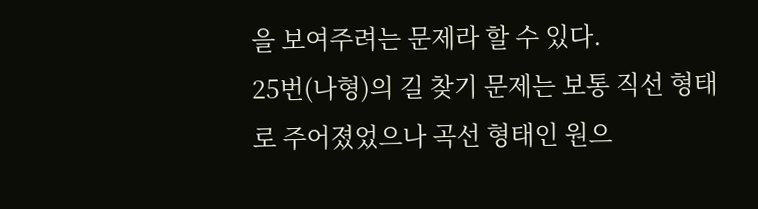을 보여주려는 문제라 할 수 있다.
25번(나형)의 길 찾기 문제는 보통 직선 형태로 주어졌었으나 곡선 형태인 원으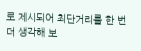로 제시되어 최단거리를 한 번 더 생각해 보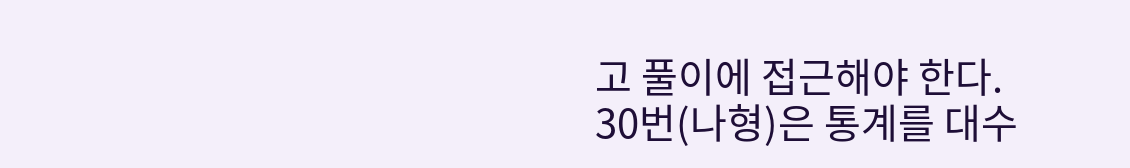고 풀이에 접근해야 한다.
30번(나형)은 통계를 대수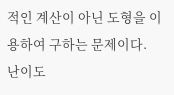적인 계산이 아닌 도형을 이용하여 구하는 문제이다.
난이도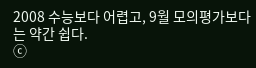2008 수능보다 어렵고, 9월 모의평가보다는 약간 쉽다.
ⓒ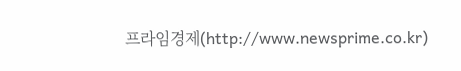프라임경제(http://www.newsprime.co.kr)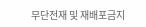무단전재 및 재배포금지